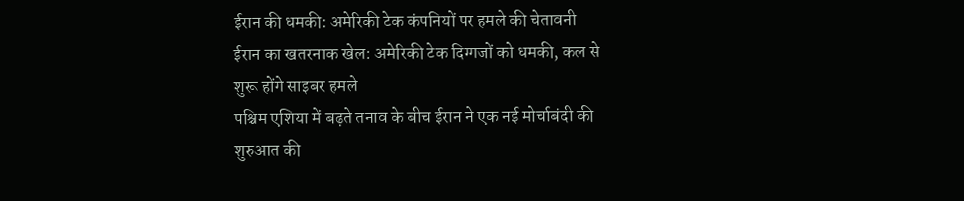ईरान की धमकी: अमेरिकी टेक कंपनियों पर हमले की चेतावनी
ईरान का खतरनाक खेल: अमेरिकी टेक दिग्गजों को धमकी, कल से शुरू होंगे साइबर हमले
पश्चिम एशिया में बढ़ते तनाव के बीच ईरान ने एक नई मोर्चाबंदी की शुरुआत की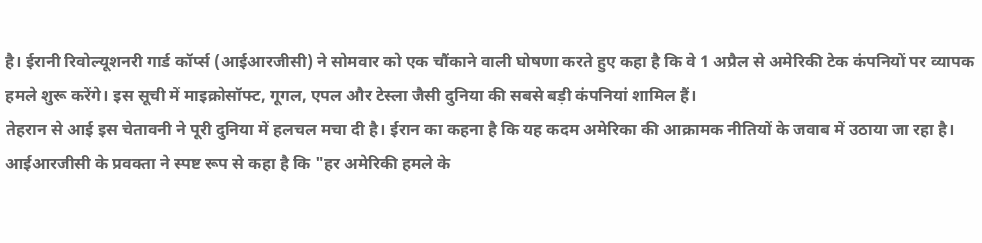है। ईरानी रिवोल्यूशनरी गार्ड कॉर्प्स (आईआरजीसी) ने सोमवार को एक चौंकाने वाली घोषणा करते हुए कहा है कि वे 1 अप्रैल से अमेरिकी टेक कंपनियों पर व्यापक हमले शुरू करेंगे। इस सूची में माइक्रोसॉफ्ट, गूगल, एपल और टेस्ला जैसी दुनिया की सबसे बड़ी कंपनियां शामिल हैं।
तेहरान से आई इस चेतावनी ने पूरी दुनिया में हलचल मचा दी है। ईरान का कहना है कि यह कदम अमेरिका की आक्रामक नीतियों के जवाब में उठाया जा रहा है। आईआरजीसी के प्रवक्ता ने स्पष्ट रूप से कहा है कि "हर अमेरिकी हमले के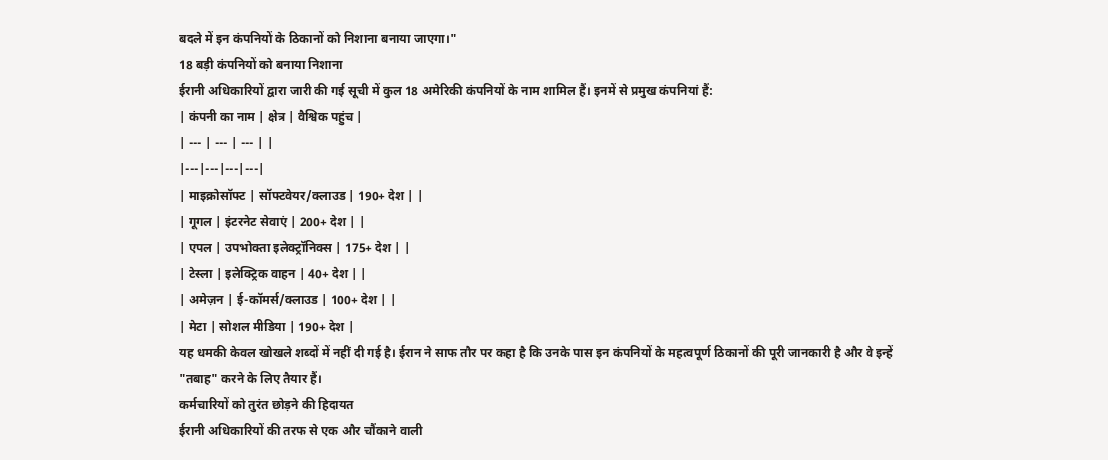बदले में इन कंपनियों के ठिकानों को निशाना बनाया जाएगा।"
18 बड़ी कंपनियों को बनाया निशाना
ईरानी अधिकारियों द्वारा जारी की गई सूची में कुल 18 अमेरिकी कंपनियों के नाम शामिल हैं। इनमें से प्रमुख कंपनियां हैं:
| कंपनी का नाम | क्षेत्र | वैश्विक पहुंच |
| --- | --- | --- | |
|---|---|---|---|
| माइक्रोसॉफ्ट | सॉफ्टवेयर/क्लाउड | 190+ देश | |
| गूगल | इंटरनेट सेवाएं | 200+ देश | |
| एपल | उपभोक्ता इलेक्ट्रॉनिक्स | 175+ देश | |
| टेस्ला | इलेक्ट्रिक वाहन | 40+ देश | |
| अमेज़न | ई-कॉमर्स/क्लाउड | 100+ देश | |
| मेटा | सोशल मीडिया | 190+ देश |
यह धमकी केवल खोखले शब्दों में नहीं दी गई है। ईरान ने साफ तौर पर कहा है कि उनके पास इन कंपनियों के महत्वपूर्ण ठिकानों की पूरी जानकारी है और वे इन्हें "तबाह" करने के लिए तैयार हैं।
कर्मचारियों को तुरंत छोड़ने की हिदायत
ईरानी अधिकारियों की तरफ से एक और चौंकाने वाली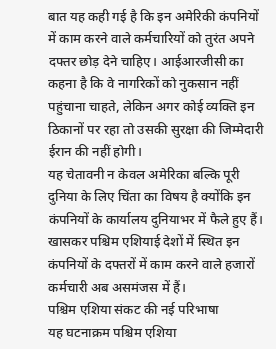बात यह कही गई है कि इन अमेरिकी कंपनियों में काम करने वाले कर्मचारियों को तुरंत अपने दफ्तर छोड़ देने चाहिए। आईआरजीसी का कहना है कि वे नागरिकों को नुकसान नहीं पहुंचाना चाहते, लेकिन अगर कोई व्यक्ति इन ठिकानों पर रहा तो उसकी सुरक्षा की जिम्मेदारी ईरान की नहीं होगी।
यह चेतावनी न केवल अमेरिका बल्कि पूरी दुनिया के लिए चिंता का विषय है क्योंकि इन कंपनियों के कार्यालय दुनियाभर में फैले हुए हैं। खासकर पश्चिम एशियाई देशों में स्थित इन कंपनियों के दफ्तरों में काम करने वाले हजारों कर्मचारी अब असमंजस में हैं।
पश्चिम एशिया संकट की नई परिभाषा
यह घटनाक्रम पश्चिम एशिया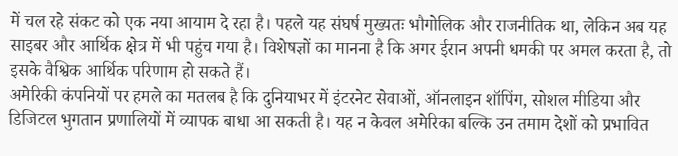में चल रहे संकट को एक नया आयाम दे रहा है। पहले यह संघर्ष मुख्यतः भौगोलिक और राजनीतिक था, लेकिन अब यह साइबर और आर्थिक क्षेत्र में भी पहुंच गया है। विशेषज्ञों का मानना है कि अगर ईरान अपनी धमकी पर अमल करता है, तो इसके वैश्विक आर्थिक परिणाम हो सकते हैं।
अमेरिकी कंपनियों पर हमले का मतलब है कि दुनियाभर में इंटरनेट सेवाओं, ऑनलाइन शॉपिंग, सोशल मीडिया और डिजिटल भुगतान प्रणालियों में व्यापक बाधा आ सकती है। यह न केवल अमेरिका बल्कि उन तमाम देशों को प्रभावित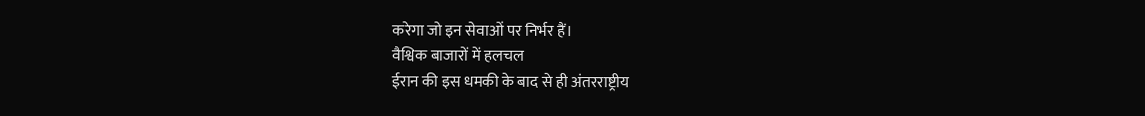करेगा जो इन सेवाओं पर निर्भर हैं।
वैश्विक बाजारों में हलचल
ईरान की इस धमकी के बाद से ही अंतरराष्ट्रीय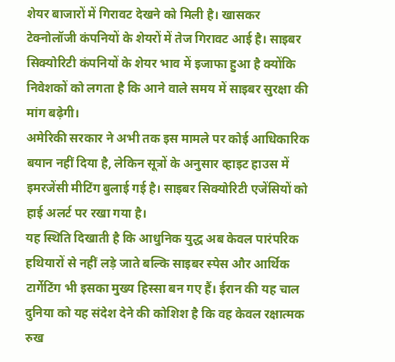शेयर बाजारों में गिरावट देखने को मिली है। खासकर टेक्नोलॉजी कंपनियों के शेयरों में तेज गिरावट आई है। साइबर सिक्योरिटी कंपनियों के शेयर भाव में इजाफा हुआ है क्योंकि निवेशकों को लगता है कि आने वाले समय में साइबर सुरक्षा की मांग बढ़ेगी।
अमेरिकी सरकार ने अभी तक इस मामले पर कोई आधिकारिक बयान नहीं दिया है, लेकिन सूत्रों के अनुसार व्हाइट हाउस में इमरजेंसी मीटिंग बुलाई गई है। साइबर सिक्योरिटी एजेंसियों को हाई अलर्ट पर रखा गया है।
यह स्थिति दिखाती है कि आधुनिक युद्ध अब केवल पारंपरिक हथियारों से नहीं लड़े जाते बल्कि साइबर स्पेस और आर्थिक टार्गेटिंग भी इसका मुख्य हिस्सा बन गए हैं। ईरान की यह चाल दुनिया को यह संदेश देने की कोशिश है कि वह केवल रक्षात्मक रुख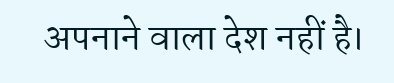अपनाने वाला देश नहीं है।